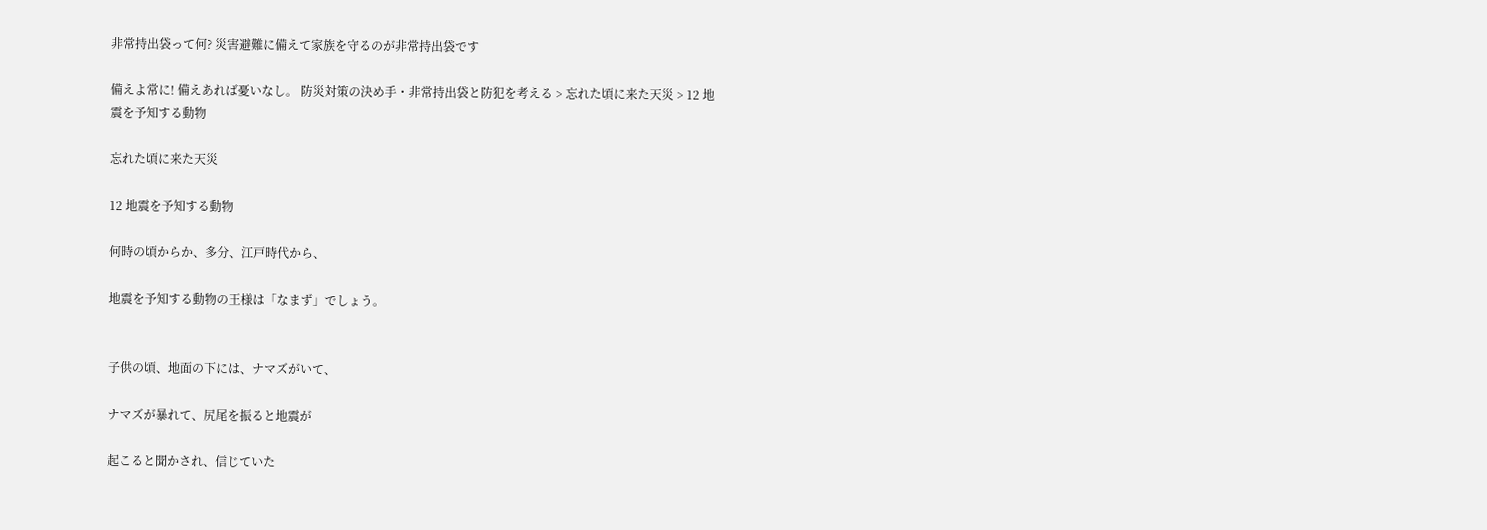非常持出袋って何? 災害避難に備えて家族を守るのが非常持出袋です

備えよ常に! 備えあれば憂いなし。 防災対策の決め手・非常持出袋と防犯を考える > 忘れた頃に来た天災 > 12 地震を予知する動物

忘れた頃に来た天災

12 地震を予知する動物

何時の頃からか、多分、江戸時代から、

地震を予知する動物の王様は「なまず」でしょう。


子供の頃、地面の下には、ナマズがいて、

ナマズが暴れて、尻尾を振ると地震が

起こると聞かされ、信じていた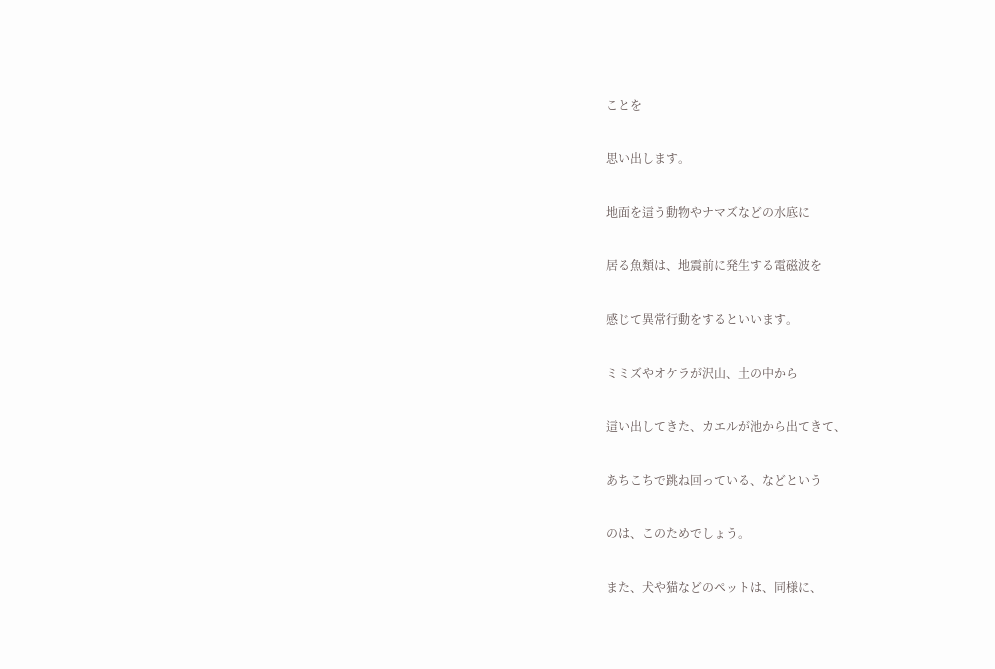ことを

思い出します。

地面を這う動物やナマズなどの水底に

居る魚類は、地震前に発生する電磁波を

感じて異常行動をするといいます。

ミミズやオケラが沢山、土の中から

這い出してきた、カエルが池から出てきて、

あちこちで跳ね回っている、などという

のは、このためでしょう。

また、犬や猫などのペットは、同様に、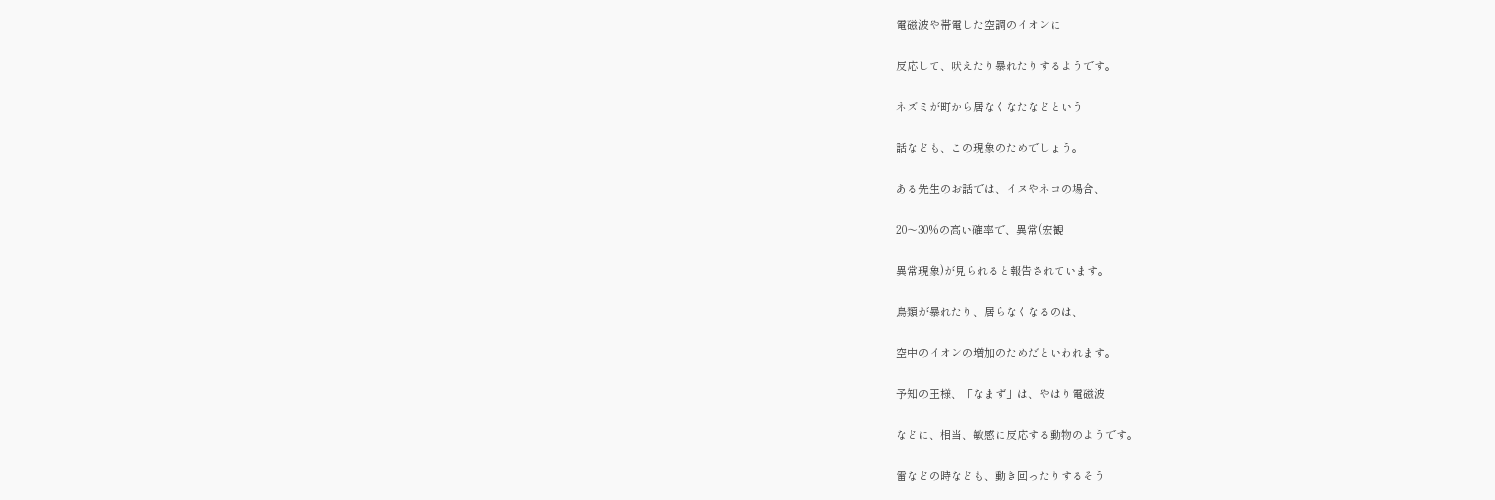電磁波や帯電した空調のイオンに

反応して、吠えたり暴れたりするようです。

ネズミが町から居なくなたなどという

話なども、この現象のためでしょう。

ある先生のお話では、イヌやネコの場合、

20〜30%の高い確率で、異常(宏観

異常現象)が見られると報告されています。

鳥類が暴れたり、居らなくなるのは、

空中のイオンの増加のためだといわれます。

予知の王様、「なまず」は、やはり電磁波

などに、相当、敏感に反応する動物のようです。

雷などの時なども、動き回ったりするそう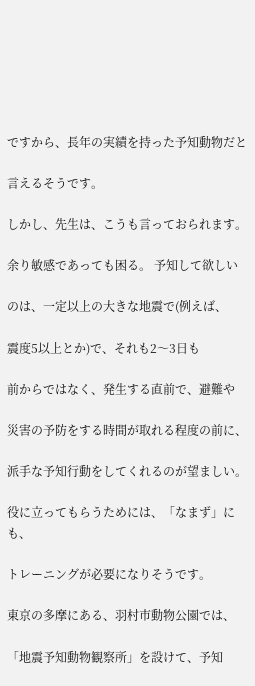ですから、長年の実績を持った予知動物だと

言えるそうです。

しかし、先生は、こうも言っておられます。

余り敏感であっても困る。 予知して欲しい

のは、一定以上の大きな地震で(例えば、

震度5以上とか)で、それも2〜3日も

前からではなく、発生する直前で、避難や

災害の予防をする時間が取れる程度の前に、

派手な予知行動をしてくれるのが望ましい。

役に立ってもらうためには、「なまず」にも、

トレーニングが必要になりそうです。

東京の多摩にある、羽村市動物公園では、

「地震予知動物観察所」を設けて、予知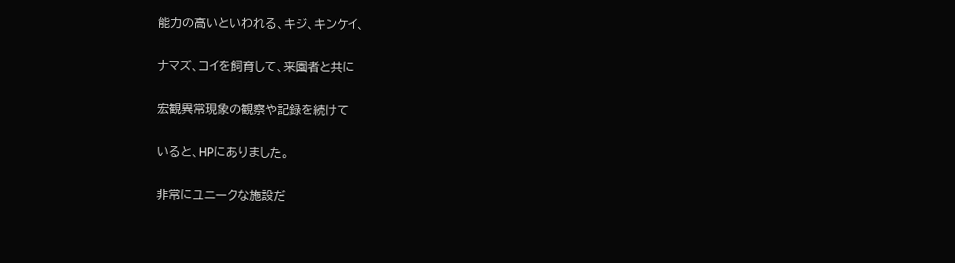能力の高いといわれる、キジ、キンケイ、

ナマズ、コイを飼育して、来園者と共に

宏観異常現象の観察や記録を続けて

いると、HPにありました。

非常にユニークな施設だ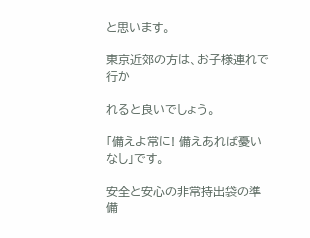と思います。

東京近郊の方は、お子様連れで行か

れると良いでしょう。

「備えよ常に! 備えあれば憂いなし」です。

安全と安心の非常持出袋の準備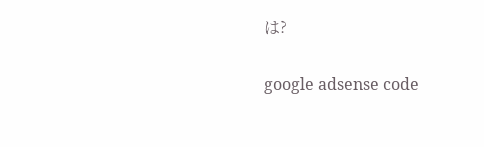は?

google adsense code